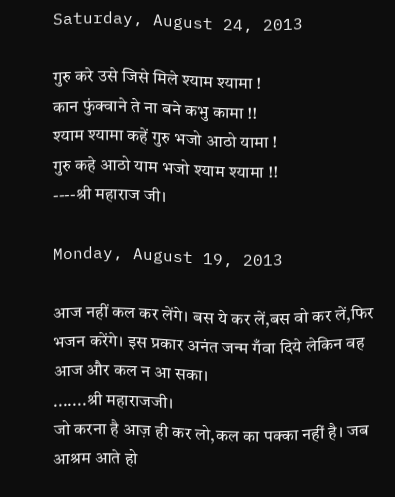Saturday, August 24, 2013

गुरु करे उसे जिसे मिले श्याम श्यामा !
कान फुंक्वाने ते ना बने कभु कामा !!
श्याम श्यामा कहें गुरु भजो आठो यामा !
गुरु कहे आठो याम भजो श्याम श्यामा !!
----श्री महाराज जी।

Monday, August 19, 2013

आज नहीं कल कर लेंगे। बस ये कर लें,बस वो कर लें,फिर भजन करेंगे। इस प्रकार अनंत जन्म गँवा दिये लेकिन वह आज और कल न आ सका।
.......श्री महाराजजी।
जो करना है आज़ ही कर लो,कल का पक्का नहीं है। जब आश्रम आते हो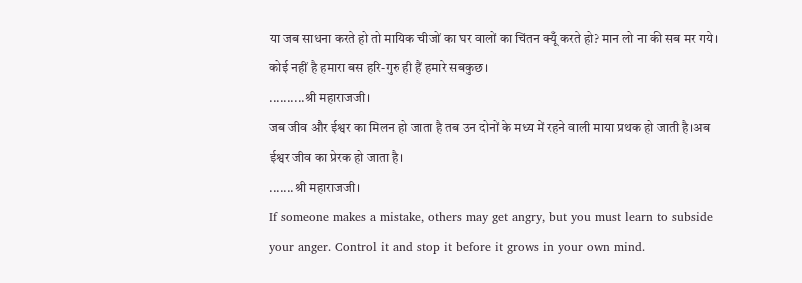या जब साधना करते हो तो मायिक चीजों का घर वालों का चिंतन क्यूँ करते हो? मान लो ना की सब मर गये। कोई नहीं है हमारा बस हरि-गुरु ही हैं हमारे सबकुछ।
..........श्री महाराजजी।
जब जीव और ईश्वर का मिलन हो जाता है तब उन दोनों के मध्य में रहने वाली माया प्रथक हो जाती है।अब ईश्वर जीव का प्रेरक हो जाता है।
.......श्री महाराजजी।
If someone makes a mistake, others may get angry, but you must learn to subside your anger. Control it and stop it before it grows in your own mind.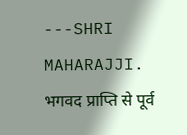---SHRI MAHARAJJI.
भगवद प्राप्ति से पूर्व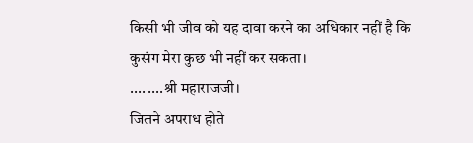किसी भी जीव को यह दावा करने का अधिकार नहीं है कि कुसंग मेरा कुछ भी नहीं कर सकता।
........श्री महाराजजी।
जितने अपराध होते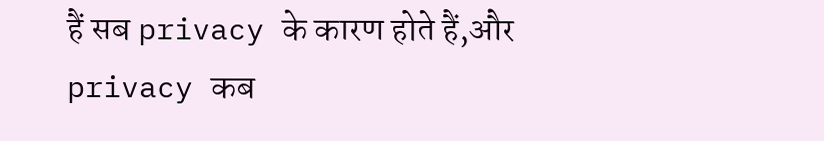हैं सब privacy के कारण होते हैं,और privacy कब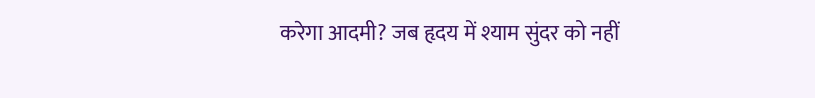करेगा आदमी? जब हृदय में श्याम सुंदर को नहीं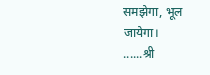समझेगा, भूल जायेगा।
......श्री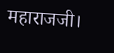महाराजजी।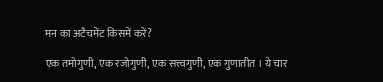मन का अटैचमेंट किसमें करें?

एक तमोगुणी, एक रजोगुणी, एक सत्त्वगुणी, एक गुणातीत । ये चार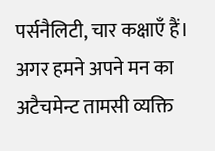पर्सनैलिटी, चार कक्षाएँ हैं। अगर हमने अपने मन का अटैचमेन्ट तामसी व्यक्ति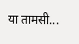या तामसी...